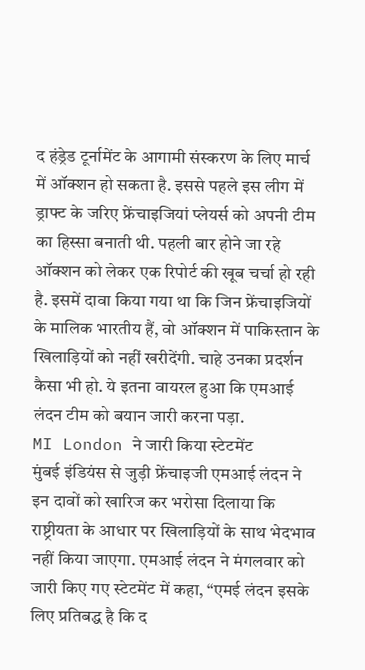द हंड्रेड टूर्नामेंट के आगामी संस्करण के लिए मार्च में ऑक्शन हो सकता है. इससे पहले इस लीग में ड्राफ्ट के जरिए फ्रेंचाइजियां प्लेयर्स को अपनी टीम का हिस्सा बनाती थी. पहली बार होने जा रहे ऑक्शन को लेकर एक रिपोर्ट की खूब चर्चा हो रही है. इसमें दावा किया गया था कि जिन फ्रेंचाइजियों के मालिक भारतीय हैं, वो ऑक्शन में पाकिस्तान के खिलाड़ियों को नहीं खरीदेंगी. चाहे उनका प्रदर्शन कैसा भी हो. ये इतना वायरल हुआ कि एमआई लंदन टीम को बयान जारी करना पड़ा.
MI London ने जारी किया स्टेटमेंट
मुंबई इंडियंस से जुड़ी फ्रेंचाइजी एमआई लंदन ने इन दावों को खारिज कर भरोसा दिलाया कि राष्ट्रीयता के आधार पर खिलाड़ियों के साथ भेदभाव नहीं किया जाएगा. एमआई लंदन ने मंगलवार को जारी किए गए स्टेटमेंट में कहा, “एमई लंदन इसके लिए प्रतिबद्ध है कि द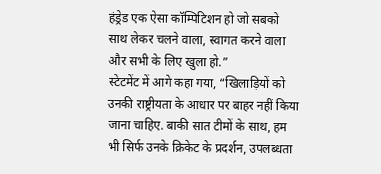हंड्रेड एक ऐसा कॉम्पिटिशन हो जो सबको साथ लेकर चलने वाला, स्वागत करने वाला और सभी के लिए खुला हो.”
स्टेटमेंट में आगे कहा गया, “खिलाड़ियों को उनकी राष्ट्रीयता के आधार पर बाहर नहीं किया जाना चाहिए. बाकी सात टीमों के साथ, हम भी सिर्फ उनके क्रिकेट के प्रदर्शन, उपलब्धता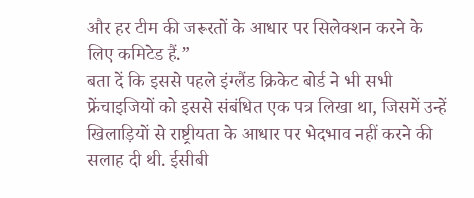और हर टीम की जरूरतों के आधार पर सिलेक्शन करने के लिए कमिटेड हैं.”
बता दें कि इससे पहले इंग्लैंड क्रिकेट बोर्ड ने भी सभी फ्रेंचाइजियों को इससे संबंधित एक पत्र लिखा था, जिसमें उन्हें खिलाड़ियों से राष्ट्रीयता के आधार पर भेदभाव नहीं करने की सलाह दी थी. ईसीबी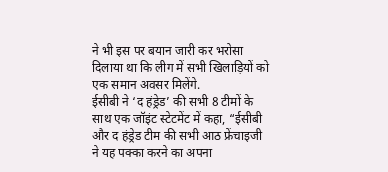ने भी इस पर बयान जारी कर भरोसा दिलाया था कि लीग में सभी खिलाड़ियों को एक समान अवसर मिलेंगे.
ईसीबी ने ‘द हंड्रेड’ की सभी 8 टीमों के साथ एक जॉइंट स्टेटमेंट में कहा, “ईसीबी और द हंड्रेड टीम की सभी आठ फ्रेंचाइजी ने यह पक्का करने का अपना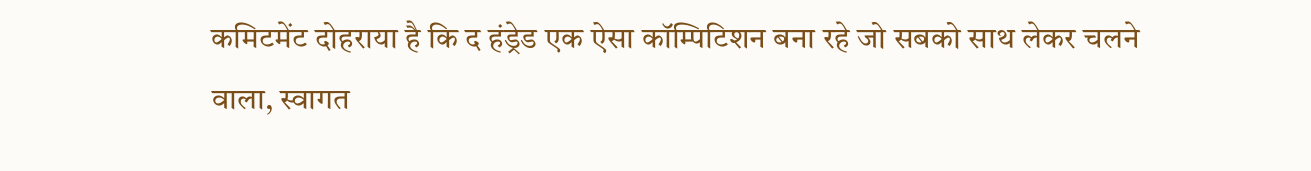कमिटमेंट दोहराया है कि द हंड्रेड एक ऐसा कॉम्पिटिशन बना रहे जो सबको साथ लेकर चलने वाला, स्वागत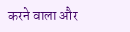करने वाला और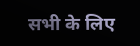सभी के लिए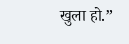खुला हो.”